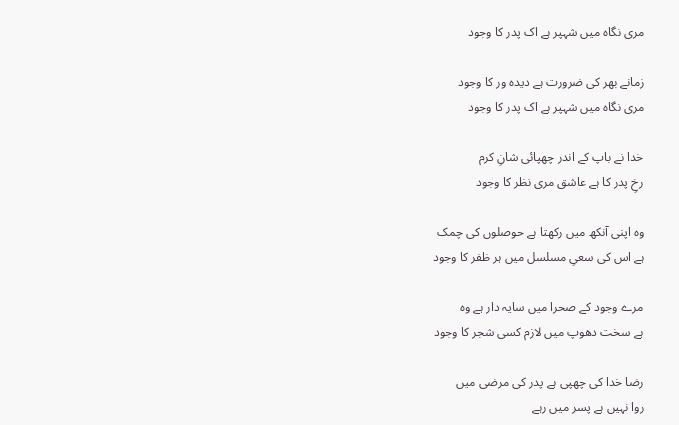مری نگاہ میں شہپر ہے اک پدر کا وجود

زمانے بھر کی ضرورت ہے دیدہ ور کا وجود
مری نگاہ میں شہپر ہے اک پدر کا وجود

خدا نے باپ کے اندر چھپائی شانِ کرم
رخِ پدر کا ہے عاشق مری نظر کا وجود

وہ اپنی آنکھ میں رکھتا ہے حوصلوں کی چمک
ہے اس کی سعیِ مسلسل میں ہر ظفر کا وجود

مرے وجود کے صحرا میں سایہ دار ہے وہ
ہے سخت دھوپ میں لازم کسی شجر کا وجود

رضا خدا کی چھپی ہے پدر کی مرضی میں
روا نہیں ہے پسر میں رہے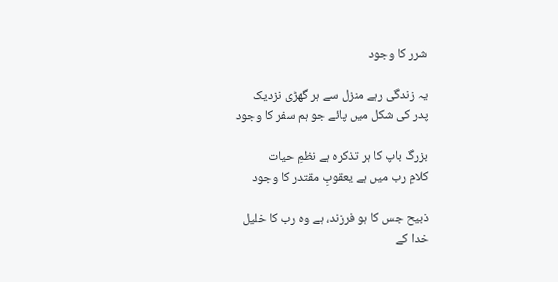شرر کا وجود

یہ زندگی رہے منزل سے ہر گھڑی نزدیک
پدر کی شکل میں پائے جو ہم سفر کا وجود

بزرگ باپ کا ہر تذکرہ ہے نظمِ حیات
کلامِ رب میں ہے یعقوبِ مقتدر کا وجود

ذبیح جس کا ہو فرزند، ہے وہ رب کا خلیل
خدا کے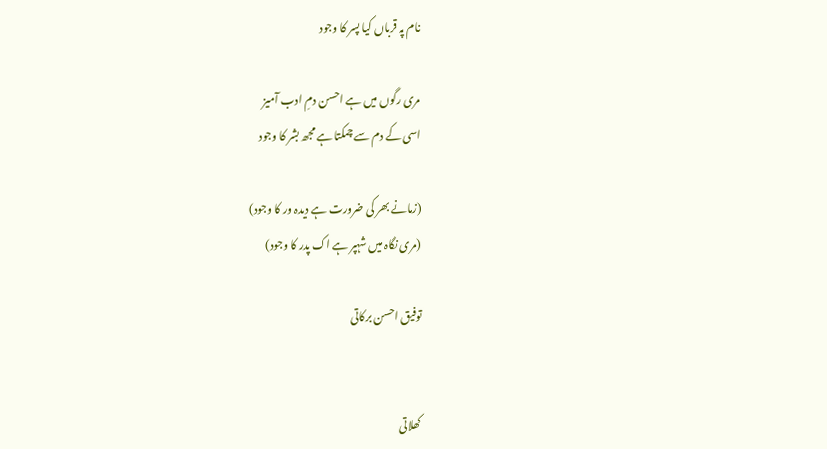نام پہ قرباں کیا پسر کا وجود

مری رگوں میں ہے احسن دمِ ادب آمیز
اسی کے دم سے چمکتا ہے مجھ بشر کا وجود

(زمانے بھر کی ضرورت ہے دیدہ ور کا وجود)
(مری نگاہ میں شہپر ہے اک پدر کا وجود)

توفیق احسن برکاتی


کھلاتی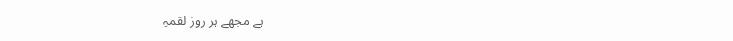ہے مجھے ہر روز لقمہِ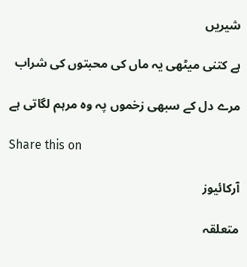شیریں

ہے کتنی میٹھی یہ ماں کی محبتوں کی شراب

مرے دل کے سبھی زخموں پہ وہ مرہم لگاتی ہے

Share this on

آرکائیوز

متعلقہ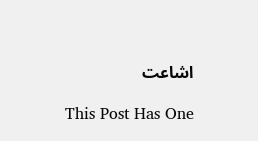اشاعت

This Post Has One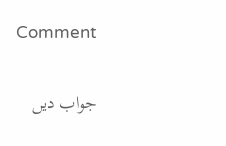Comment

جواب دیں